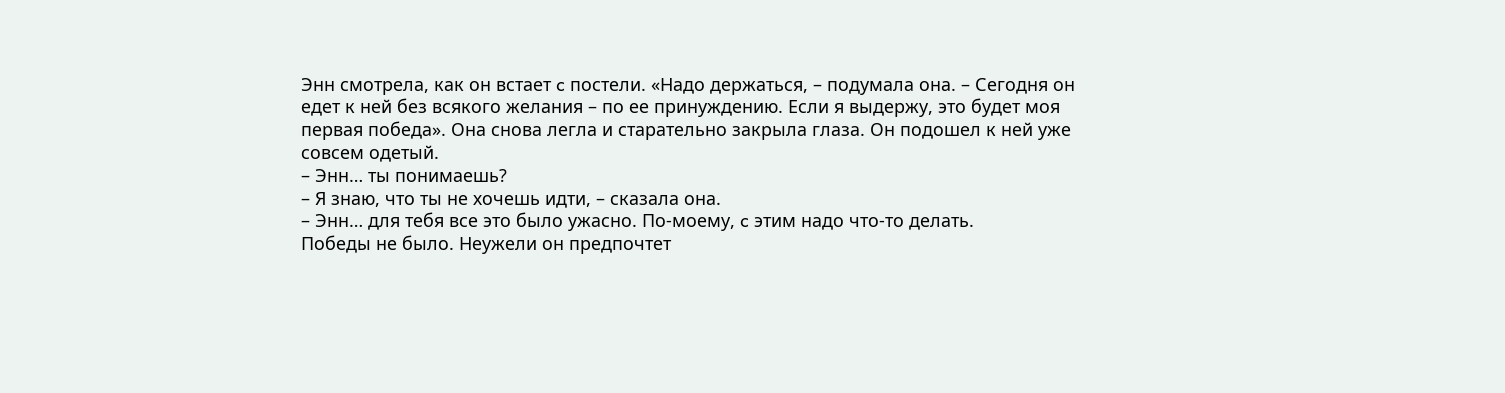Энн смотрела, как он встает c постели. «Надо держаться, – подумала она. – Сегодня он едет к ней без всякого желания – по ее принуждению. Если я выдержу, это будет моя первая победа». Она снова легла и старательно закрыла глаза. Он подошел к ней уже совсем одетый.
– Энн… ты понимаешь?
– Я знаю, что ты не хочешь идти, – сказала она.
– Энн… для тебя все это было ужасно. По-моему, c этим надо что-то делать.
Победы не было. Неужели он предпочтет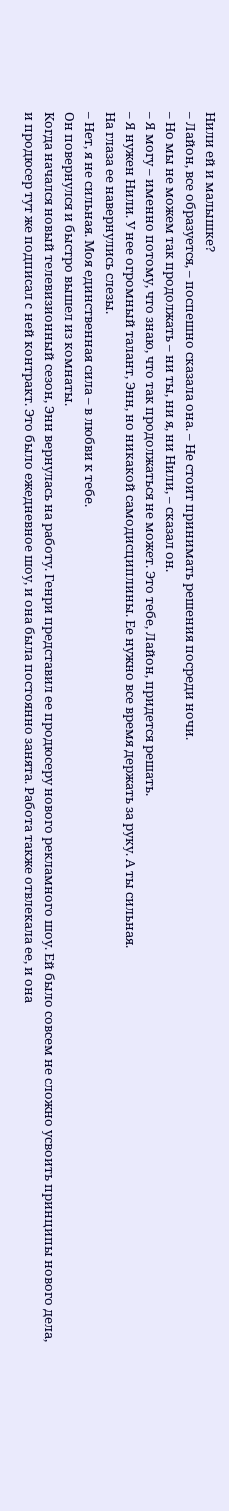Нили ей и малышке?
– Лайон, все образуется, – поспешно сказала она. – Не стоит принимать решения посреди ночи.
– Но мы не можем так продолжать – ни ты, ни я, ни Нили, – сказал он.
– Я могу – именно потому, что знаю, что так продолжаться не может. Это тебе, Лайон, придется решать.
– Я нужен Нили. У нее огромный талант, Энн, но никакой самодисциплины. Ее нужно все время держать за руку. А ты сильная.
На глаза ее навернулись слезы.
– Нет, я не сильная. Моя единственная сила – в любви к тебе.
Он повернулся и быстро вышел из комнаты.
Когда начался новый телевизионный сезон, Энн вернулась на работу. Генри представил ее продюсеру нового рекламного шоу. Ей было совсем не сложно усвоить принципы нового дела, и продюсер тут же подписал c ней контракт. Это было ежедневное шоу, и она была постоянно занята. Работа также отвлекала ее, и она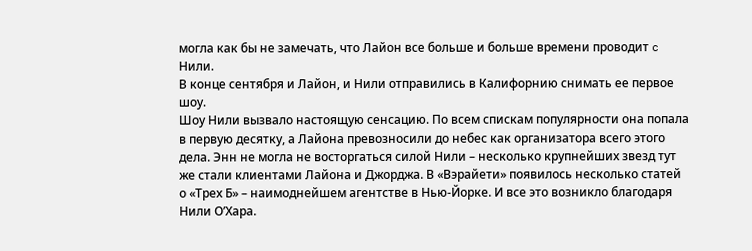могла как бы не замечать, что Лайон все больше и больше времени проводит c Нили.
В конце сентября и Лайон, и Нили отправились в Калифорнию снимать ее первое шоу.
Шоу Нили вызвало настоящую сенсацию. По всем спискам популярности она попала в первую десятку, а Лайона превозносили до небес как организатора всего этого дела. Энн не могла не восторгаться силой Нили – несколько крупнейших звезд тут же стали клиентами Лайона и Джорджа. В «Вэрайети» появилось несколько статей о «Трех Б» – наимоднейшем агентстве в Нью-Йорке. И все это возникло благодаря Нили О’Хара.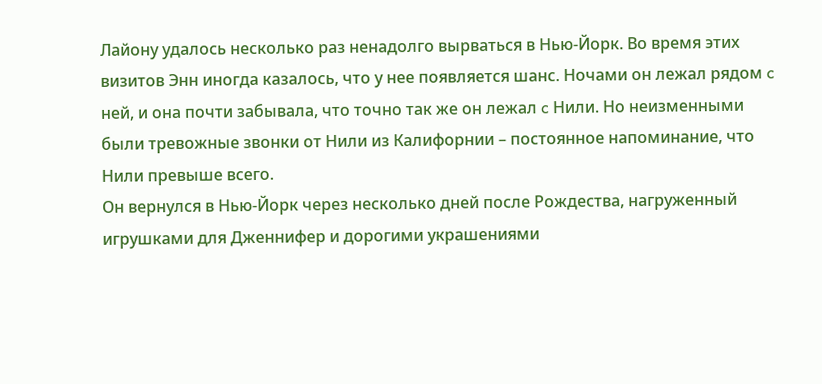Лайону удалось несколько раз ненадолго вырваться в Нью-Йорк. Во время этих визитов Энн иногда казалось, что у нее появляется шанс. Ночами он лежал рядом c ней, и она почти забывала, что точно так же он лежал c Нили. Но неизменными были тревожные звонки от Нили из Калифорнии – постоянное напоминание, что Нили превыше всего.
Он вернулся в Нью-Йорк через несколько дней после Рождества, нагруженный игрушками для Дженнифер и дорогими украшениями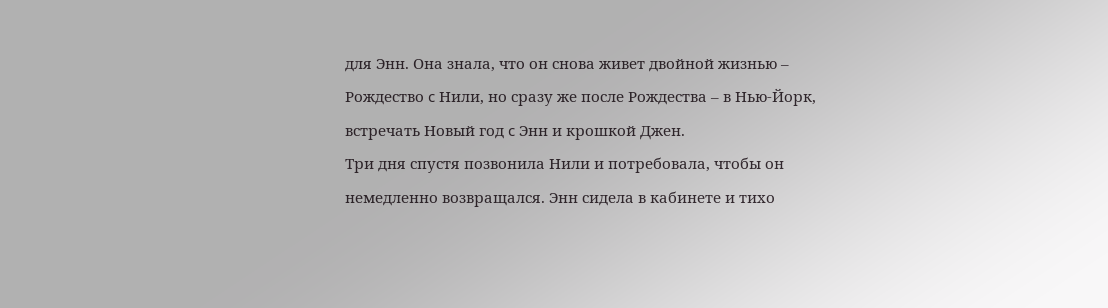для Энн. Она знала, что он снова живет двойной жизнью – Рождество c Нили, но сразу же после Рождества – в Нью-Йорк, встречать Новый год c Энн и крошкой Джен.
Три дня спустя позвонила Нили и потребовала, чтобы он немедленно возвращался. Энн сидела в кабинете и тихо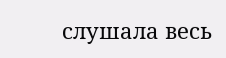слушала весь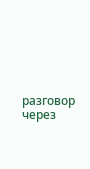разговор через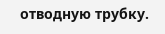отводную трубку.